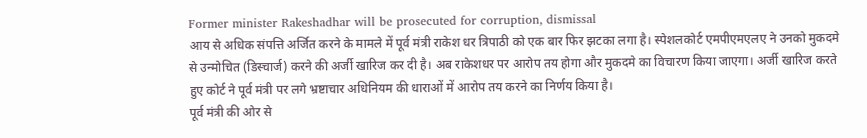Former minister Rakeshadhar will be prosecuted for corruption, dismissal
आय से अधिक संपत्ति अर्जित करने के मामले में पूर्व मंत्री राकेश धर त्रिपाठी को एक बार फिर झटका लगा है। स्पेशलकोर्ट एमपीएमएलए ने उनको मुकदमे से उन्मोचित (डिस्चार्ज) करने की अर्जी खारिज कर दी है। अब राकेशधर पर आरोप तय होगा और मुकदमे का विचारण किया जाएगा। अर्जी खारिज करते हुए कोर्ट ने पूर्व मंत्री पर लगे भ्रष्टाचार अधिनियम की धाराओं में आरोप तय करने का निर्णय किया है।
पूर्व मंत्री की ओर से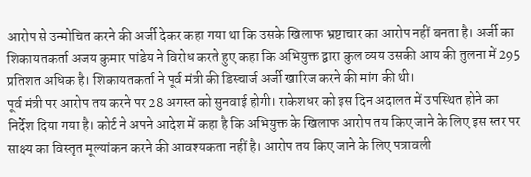आरोप से उन्मोचित करने की अर्जी देकर कहा गया था कि उसके खिलाफ भ्रष्टाचार का आरोप नहीं बनता है। अर्जी का शिकायतकर्ता अजय कुमार पांडेय ने विरोध करते हुए कहा कि अभियुक्त द्वारा कुल व्यय उसकी आय की तुलना में 295 प्रतिशत अधिक है। शिकायतकर्ता ने पूर्व मंत्री की डिस्चार्ज अर्जी खारिज करने की मांग की थी।
पूर्व मंत्री पर आरोप तय करने पर 28 अगस्त को सुनवाई होगी। राकेशधर को इस दिन अदालत में उपस्थित होने का निर्देश दिया गया है। कोर्ट ने अपने आदेश में कहा है कि अभियुक्त के खिलाफ आरोप तय किए जाने के लिए इस स्तर पर साक्ष्य का विस्तृत मूल्यांकन करने की आवश्यकता नहीं है। आरोप तय किए जाने के लिए पत्रावली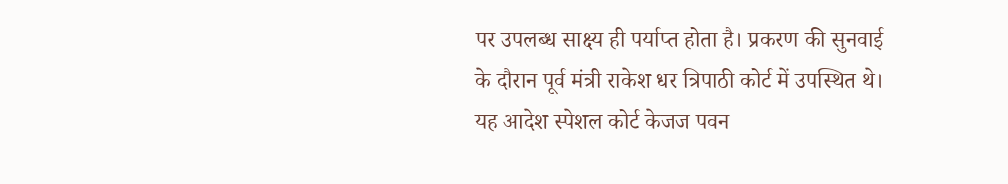पर उपलब्ध साक्ष्य ही पर्याप्त होता है। प्रकरण की सुनवाई के दौरान पूर्व मंत्री राकेश धर त्रिपाठी कोर्ट में उपस्थित थे।
यह आदेश स्पेशल कोर्ट केजज पवन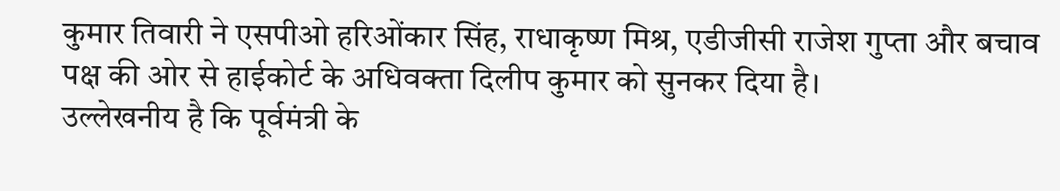कुमार तिवारी ने एसपीओ हरिओंकार सिंह, राधाकृष्ण मिश्र, एडीजीसी राजेश गुप्ता और बचाव पक्ष की ओर से हाईकोर्ट के अधिवक्ता दिलीप कुमार को सुनकर दिया है।
उल्लेखनीय है कि पूर्वमंत्री के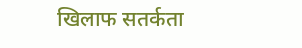खिलाफ सतर्कता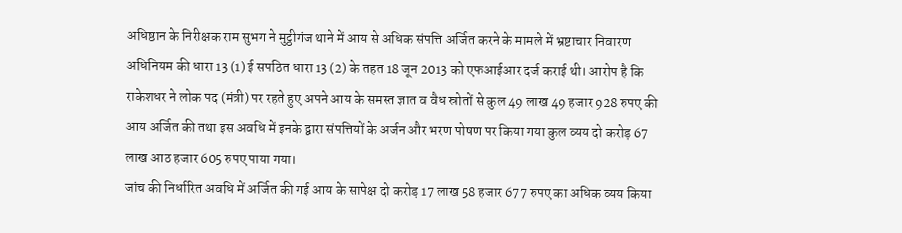अधिष्ठान के निरीक्षक राम सुभग ने मुट्ठीगंज थाने में आय से अधिक संपत्ति अर्जित करने के मामले में भ्रष्टाचार निवारण अधिनियम की धारा 13 (1) ई सपठित धारा 13 (2) के तहत 18 जून 2013 को एफआईआर दर्ज कराई थी। आरोप है कि राकेशधर ने लोक पद (मंत्री) पर रहते हुए अपने आय के समस्त ज्ञात व वैध स्रोतों से कुल 49 लाख 49 हजार 928 रुपए की आय अर्जित की तथा इस अवधि में इनके द्वारा संपत्तियों के अर्जन और भरण पोषण पर किया गया कुल व्यय दो करोड़ 67 लाख आठ हजार 605 रुपए पाया गया।
जांच की निर्धारित अवधि में अर्जित की गई आय के सापेक्ष दो करोड़ 17 लाख 58 हजार 677 रुपए का अधिक व्यय किया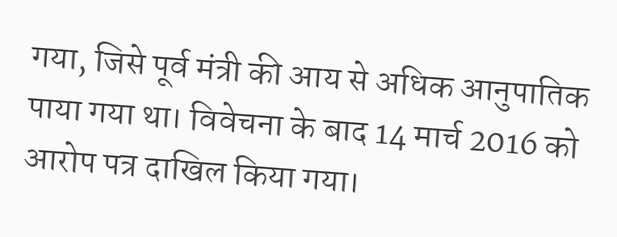गया, जिसे पूर्व मंत्री की आय से अधिक आनुपातिक पाया गया था। विवेचना के बाद 14 मार्च 2016 को आरोप पत्र दाखिल किया गया।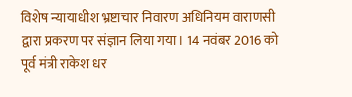विशेष न्यायाधीश भ्रष्टाचार निवारण अधिनियम वाराणसी द्वारा प्रकरण पर संज्ञान लिया गया। 14 नवंबर 2016 को पूर्व मंत्री राकेश धर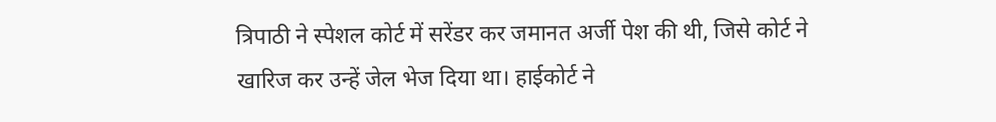त्रिपाठी ने स्पेशल कोर्ट में सरेंडर कर जमानत अर्जी पेश की थी, जिसे कोर्ट ने खारिज कर उन्हें जेल भेज दिया था। हाईकोर्ट ने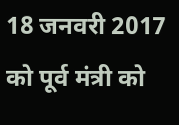18 जनवरी 2017 को पूर्व मंत्री को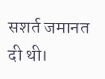सशर्त जमानत दी थी।